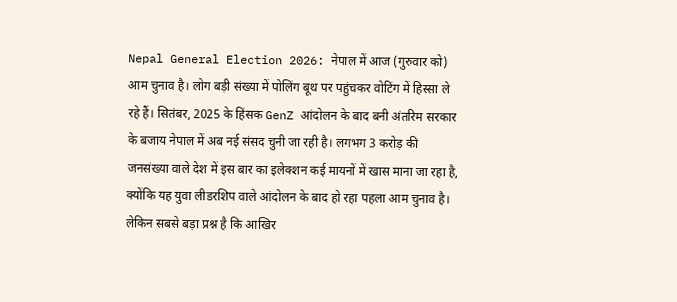Nepal General Election 2026: नेपाल में आज (गुरुवार को) आम चुनाव है। लोग बड़ी संख्या में पोलिंग बूथ पर पहुंचकर वोटिंग में हिस्सा ले रहे हैं। सितंबर, 2025 के हिंसक GenZ आंदोलन के बाद बनी अंतरिम सरकार के बजाय नेपाल में अब नई संसद चुनी जा रही है। लगभग 3 करोड़ की जनसंख्या वाले देश में इस बार का इलेक्शन कई मायनों में खास माना जा रहा है, क्योंकि यह युवा लीडरशिप वाले आंदोलन के बाद हो रहा पहला आम चुनाव है। लेकिन सबसे बड़ा प्रश्न है कि आखिर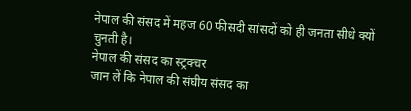नेपाल की संसद में महज 60 फीसदी सांसदों को ही जनता सीधे क्यों चुनती है।
नेपाल की संसद का स्ट्रक्चर
जान लें कि नेपाल की संघीय संसद का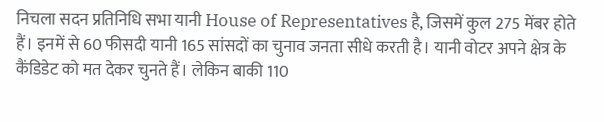निचला सदन प्रतिनिधि सभा यानी House of Representatives है, जिसमें कुल 275 मेंबर होते हैं। इनमें से 60 फीसदी यानी 165 सांसदों का चुनाव जनता सीधे करती है। यानी वोटर अपने क्षेत्र के कैंडिडेट को मत देकर चुनते हैं। लेकिन बाकी 110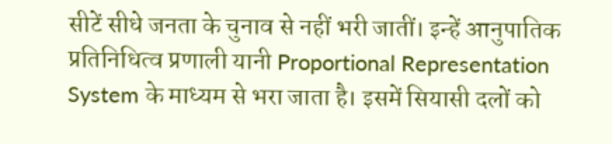सीटें सीधे जनता के चुनाव से नहीं भरी जातीं। इन्हें आनुपातिक प्रतिनिधित्व प्रणाली यानी Proportional Representation System के माध्यम से भरा जाता है। इसमें सियासी दलों को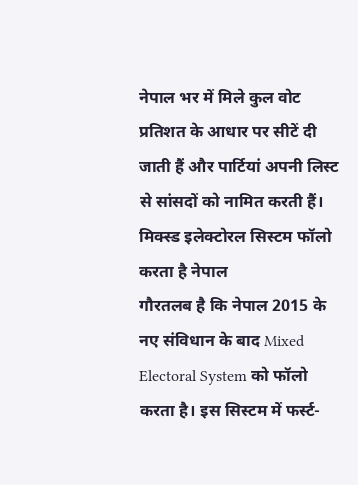नेपाल भर में मिले कुल वोट प्रतिशत के आधार पर सीटें दी जाती हैं और पार्टियां अपनी लिस्ट से सांसदों को नामित करती हैं।
मिक्स्ड इलेक्टोरल सिस्टम फॉलो करता है नेपाल
गौरतलब है कि नेपाल 2015 के नए संविधान के बाद Mixed Electoral System को फॉलो करता है। इस सिस्टम में फर्स्ट-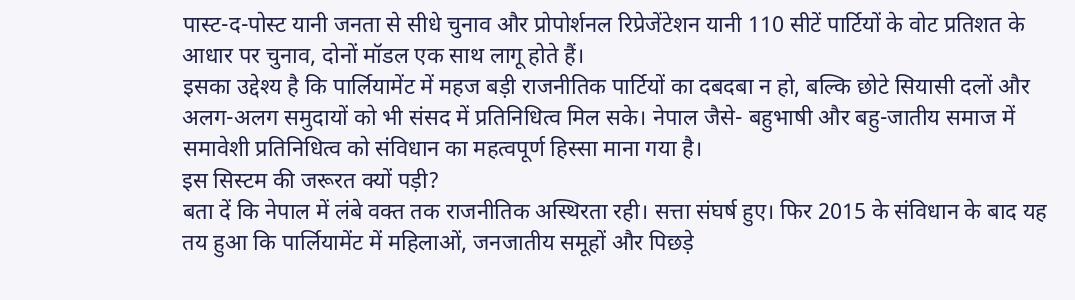पास्ट-द-पोस्ट यानी जनता से सीधे चुनाव और प्रोपोर्शनल रिप्रेजेंटेशन यानी 110 सीटें पार्टियों के वोट प्रतिशत के आधार पर चुनाव, दोनों मॉडल एक साथ लागू होते हैं।
इसका उद्देश्य है कि पार्लियामेंट में महज बड़ी राजनीतिक पार्टियों का दबदबा न हो, बल्कि छोटे सियासी दलों और अलग-अलग समुदायों को भी संसद में प्रतिनिधित्व मिल सके। नेपाल जैसे- बहुभाषी और बहु-जातीय समाज में समावेशी प्रतिनिधित्व को संविधान का महत्वपूर्ण हिस्सा माना गया है।
इस सिस्टम की जरूरत क्यों पड़ी?
बता दें कि नेपाल में लंबे वक्त तक राजनीतिक अस्थिरता रही। सत्ता संघर्ष हुए। फिर 2015 के संविधान के बाद यह तय हुआ कि पार्लियामेंट में महिलाओं, जनजातीय समूहों और पिछड़े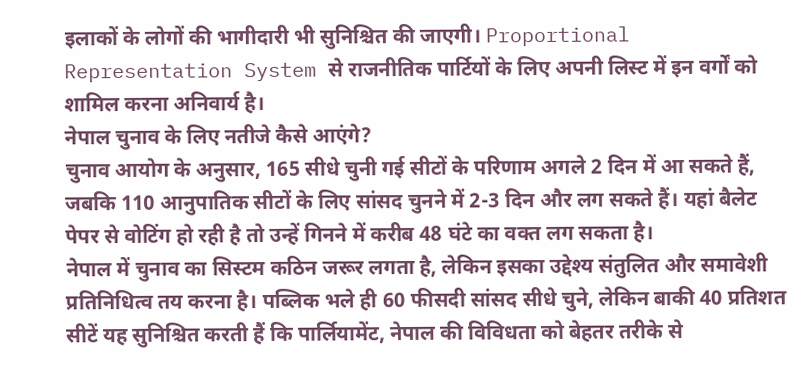इलाकों के लोगों की भागीदारी भी सुनिश्चित की जाएगी। Proportional Representation System से राजनीतिक पार्टियों के लिए अपनी लिस्ट में इन वर्गों को शामिल करना अनिवार्य है।
नेपाल चुनाव के लिए नतीजे कैसे आएंगे?
चुनाव आयोग के अनुसार, 165 सीधे चुनी गई सीटों के परिणाम अगले 2 दिन में आ सकते हैं, जबकि 110 आनुपातिक सीटों के लिए सांसद चुनने में 2-3 दिन और लग सकते हैं। यहां बैलेट पेपर से वोटिंग हो रही है तो उन्हें गिनने में करीब 48 घंटे का वक्त लग सकता है।
नेपाल में चुनाव का सिस्टम कठिन जरूर लगता है, लेकिन इसका उद्देश्य संतुलित और समावेशी प्रतिनिधित्व तय करना है। पब्लिक भले ही 60 फीसदी सांसद सीधे चुने, लेकिन बाकी 40 प्रतिशत सीटें यह सुनिश्चित करती हैं कि पार्लियामेंट, नेपाल की विविधता को बेहतर तरीके से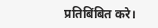प्रतिबिंबित करे।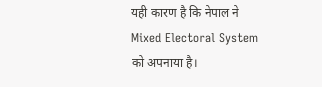यही कारण है कि नेपाल ने Mixed Electoral System को अपनाया है।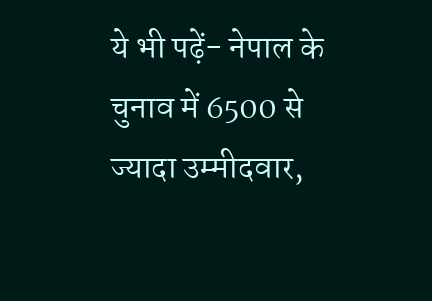ये भी पढ़ें- नेपाल के चुनाव में 6500 से ज्यादा उम्मीदवार,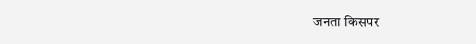जनता किसपर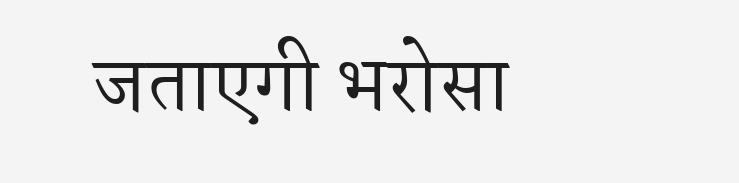जताएगी भरोसा